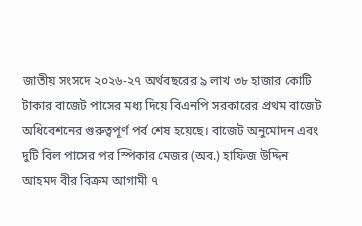জাতীয় সংসদে ২০২৬-২৭ অর্থবছরের ৯ লাখ ৩৮ হাজার কোটি টাকার বাজেট পাসের মধ্য দিয়ে বিএনপি সরকারের প্রথম বাজেট অধিবেশনের গুরুত্বপূর্ণ পর্ব শেষ হয়েছে। বাজেট অনুমোদন এবং দুটি বিল পাসের পর স্পিকার মেজর (অব.) হাফিজ উদ্দিন আহমদ বীর বিক্রম আগামী ৭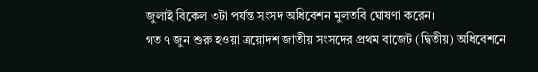জুলাই বিকেল ৩টা পর্যন্ত সংসদ অধিবেশন মুলতবি ঘোষণা করেন।
গত ৭ জুন শুরু হওয়া ত্রয়োদশ জাতীয় সংসদের প্রথম বাজেট (দ্বিতীয়) অধিবেশনে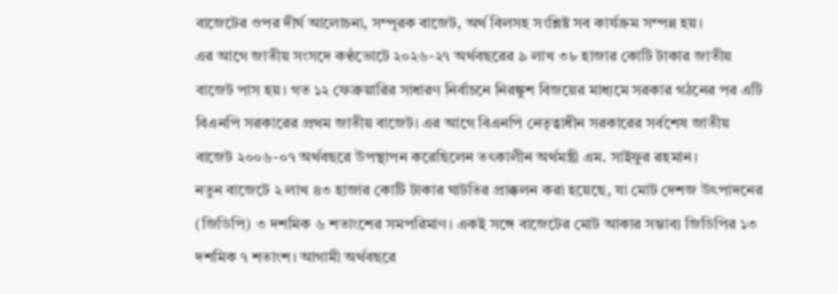বাজেটের ওপর দীর্ঘ আলোচনা, সম্পূরক বাজেট, অর্থ বিলসহ সংশ্লিষ্ট সব কার্যক্রম সম্পন্ন হয়।
এর আগে জাতীয় সংসদে কণ্ঠভোটে ২০২৬-২৭ অর্থবছরের ৯ লাখ ৩৮ হাজার কোটি টাকার জাতীয় বাজেট পাস হয়। গত ১২ ফেব্রুয়ারির সাধারণ নির্বাচনে নিরঙ্কুশ বিজয়ের মাধ্যমে সরকার গঠনের পর এটি বিএনপি সরকারের প্রথম জাতীয় বাজেট। এর আগে বিএনপি নেতৃত্বাধীন সরকারের সর্বশেষ জাতীয় বাজেট ২০০৬-০৭ অর্থবছরে উপস্থাপন করেছিলেন তৎকালীন অর্থমন্ত্রী এম. সাইফুর রহমান।
নতুন বাজেটে ২ লাখ ৪৩ হাজার কোটি টাকার ঘাটতির প্রাক্কলন করা হয়েছে, যা মোট দেশজ উৎপাদনের (জিডিপি) ৩ দশমিক ৬ শতাংশের সমপরিমাণ। একই সঙ্গে বাজেটের মোট আকার সম্ভাব্য জিডিপির ১৩ দশমিক ৭ শতাংশ। আগামী অর্থবছরে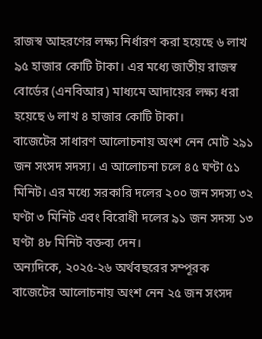রাজস্ব আহরণের লক্ষ্য নির্ধারণ করা হয়েছে ৬ লাখ ৯৫ হাজার কোটি টাকা। এর মধ্যে জাতীয় রাজস্ব বোর্ডের (এনবিআর) মাধ্যমে আদায়ের লক্ষ্য ধরা হয়েছে ৬ লাখ ৪ হাজার কোটি টাকা।
বাজেটের সাধারণ আলোচনায় অংশ নেন মোট ২৯১ জন সংসদ সদস্য। এ আলোচনা চলে ৪৫ ঘণ্টা ৫১ মিনিট। এর মধ্যে সরকারি দলের ২০০ জন সদস্য ৩২ ঘণ্টা ৩ মিনিট এবং বিরোধী দলের ৯১ জন সদস্য ১৩ ঘণ্টা ৪৮ মিনিট বক্তব্য দেন।
অন্যদিকে, ২০২৫-২৬ অর্থবছরের সম্পূরক বাজেটের আলোচনায় অংশ নেন ২৫ জন সংসদ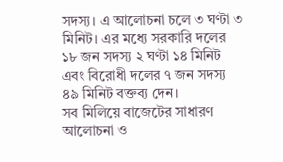সদস্য। এ আলোচনা চলে ৩ ঘণ্টা ৩ মিনিট। এর মধ্যে সরকারি দলের ১৮ জন সদস্য ২ ঘণ্টা ১৪ মিনিট এবং বিরোধী দলের ৭ জন সদস্য ৪৯ মিনিট বক্তব্য দেন।
সব মিলিয়ে বাজেটের সাধারণ আলোচনা ও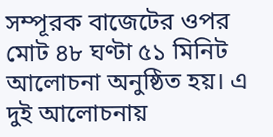সম্পূরক বাজেটের ওপর মোট ৪৮ ঘণ্টা ৫১ মিনিট আলোচনা অনুষ্ঠিত হয়। এ দুই আলোচনায়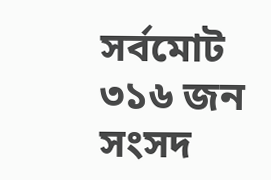সর্বমোট ৩১৬ জন সংসদ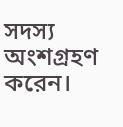সদস্য অংশগ্রহণ করেন।